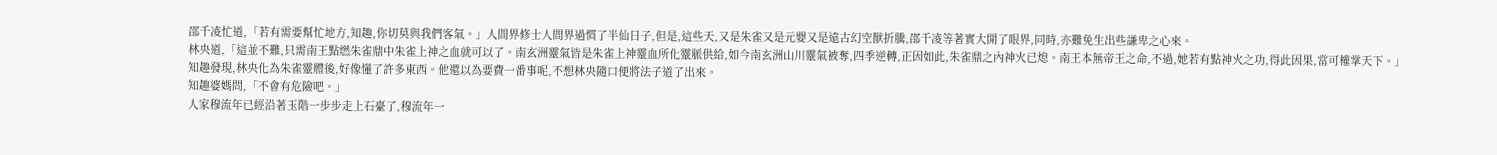邵千凌忙道,「若有需要幫忙地方,知趣,你切莫與我們客氣。」人間界修士人間界過慣了半仙日子,但是,這些天,又是朱雀又是元嬰又是遠古幻空獸折騰,邵千凌等著實大開了眼界,同時,亦難免生出些謙卑之心來。
林央道,「這並不難,只需南王點燃朱雀鼎中朱雀上神之血就可以了。南玄洲靈氣皆是朱雀上神靈血所化靈脈供給,如今南玄洲山川靈氣被奪,四季逆轉,正因如此,朱雀鼎之內神火已熄。南王本無帝王之命,不過,她若有點神火之功,得此因果,當可權掌天下。」
知趣發現,林央化為朱雀靈體後,好像懂了許多東西。他還以為要費一番事呢,不想林央隨口便將法子道了出來。
知趣婆媽問,「不會有危險吧。」
人家穆流年已經沿著玉階一步步走上石臺了,穆流年一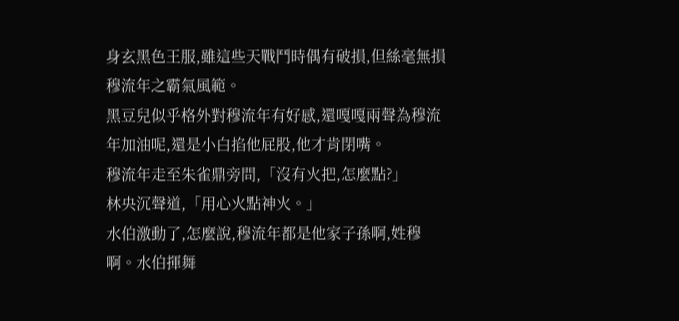身玄黑色王服,雖這些天戰鬥時偶有破損,但絲毫無損穆流年之霸氣風範。
黑豆兒似乎格外對穆流年有好感,還嘎嘎兩聲為穆流年加油呢,還是小白掐他屁股,他才肯閉嘴。
穆流年走至朱雀鼎旁問,「沒有火把,怎麼點?」
林央沉聲道,「用心火點神火。」
水伯激動了,怎麼說,穆流年都是他家子孫啊,姓穆啊。水伯揮舞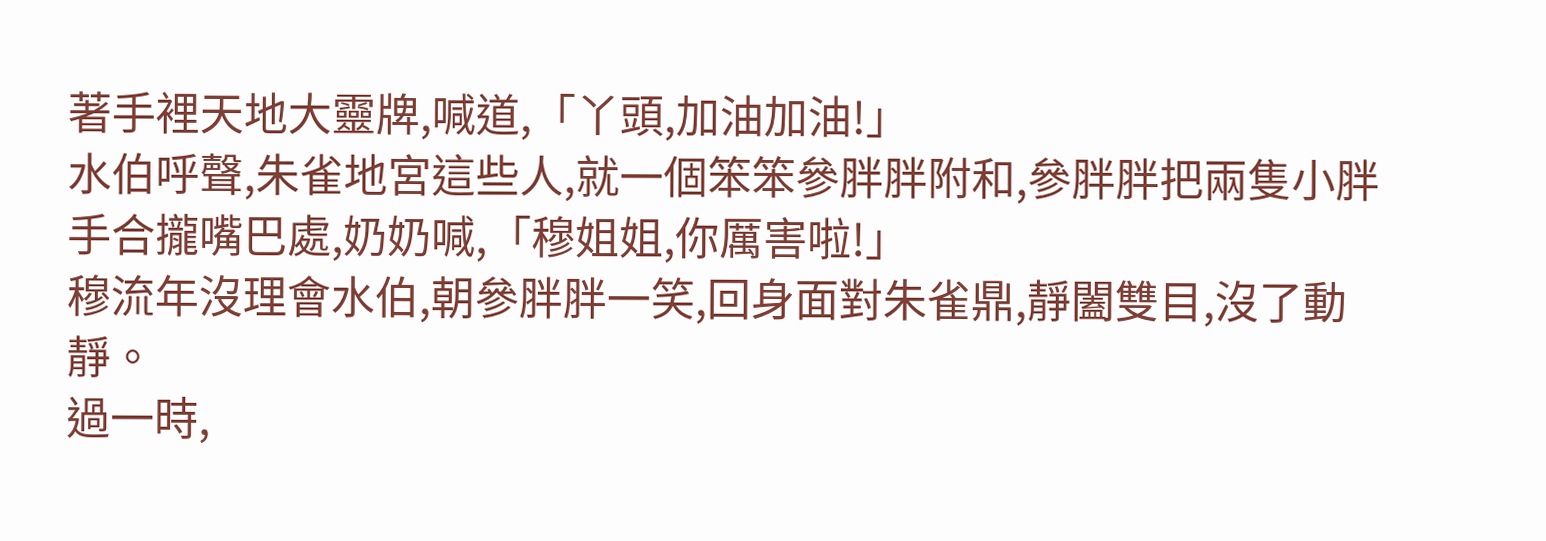著手裡天地大靈牌,喊道,「丫頭,加油加油!」
水伯呼聲,朱雀地宮這些人,就一個笨笨參胖胖附和,參胖胖把兩隻小胖手合攏嘴巴處,奶奶喊,「穆姐姐,你厲害啦!」
穆流年沒理會水伯,朝參胖胖一笑,回身面對朱雀鼎,靜闔雙目,沒了動靜。
過一時,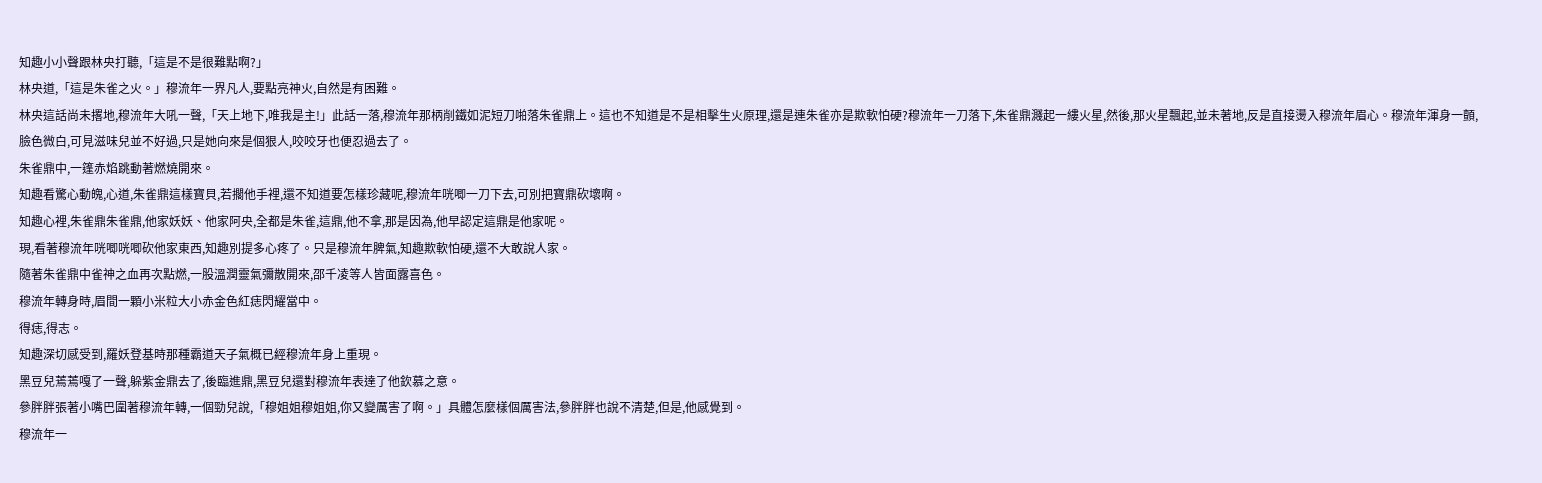知趣小小聲跟林央打聽,「這是不是很難點啊?」
林央道,「這是朱雀之火。」穆流年一界凡人,要點亮神火,自然是有困難。
林央這話尚未撂地,穆流年大吼一聲,「天上地下,唯我是主!」此話一落,穆流年那柄削鐵如泥短刀啪落朱雀鼎上。這也不知道是不是相擊生火原理,還是連朱雀亦是欺軟怕硬?穆流年一刀落下,朱雀鼎濺起一縷火星,然後,那火星飄起,並未著地,反是直接燙入穆流年眉心。穆流年渾身一顫,臉色微白,可見滋味兒並不好過,只是她向來是個狠人,咬咬牙也便忍過去了。
朱雀鼎中,一篷赤焰跳動著燃燒開來。
知趣看驚心動魄,心道,朱雀鼎這樣寶貝,若擱他手裡,還不知道要怎樣珍藏呢,穆流年咣唧一刀下去,可別把寶鼎砍壞啊。
知趣心裡,朱雀鼎朱雀鼎,他家妖妖、他家阿央,全都是朱雀,這鼎,他不拿,那是因為,他早認定這鼎是他家呢。
現,看著穆流年咣唧咣唧砍他家東西,知趣別提多心疼了。只是穆流年脾氣,知趣欺軟怕硬,還不大敢說人家。
隨著朱雀鼎中雀神之血再次點燃,一股溫潤靈氣彌散開來,邵千凌等人皆面露喜色。
穆流年轉身時,眉間一顆小米粒大小赤金色紅痣閃耀當中。
得痣,得志。
知趣深切感受到,羅妖登基時那種霸道天子氣概已經穆流年身上重現。
黑豆兒蔫蔫嘎了一聲,躲紫金鼎去了,後臨進鼎,黑豆兒還對穆流年表達了他欽慕之意。
參胖胖張著小嘴巴圍著穆流年轉,一個勁兒說,「穆姐姐穆姐姐,你又變厲害了啊。」具體怎麼樣個厲害法,參胖胖也說不清楚,但是,他感覺到。
穆流年一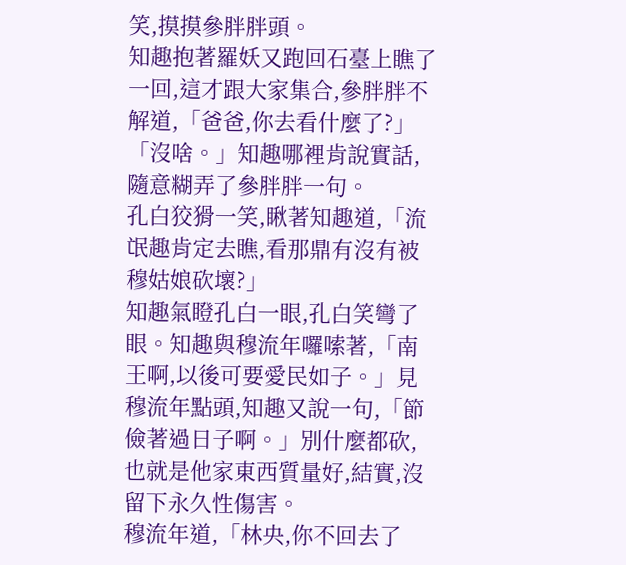笑,摸摸參胖胖頭。
知趣抱著羅妖又跑回石臺上瞧了一回,這才跟大家集合,參胖胖不解道,「爸爸,你去看什麼了?」
「沒啥。」知趣哪裡肯說實話,隨意糊弄了參胖胖一句。
孔白狡猾一笑,瞅著知趣道,「流氓趣肯定去瞧,看那鼎有沒有被穆姑娘砍壞?」
知趣氣瞪孔白一眼,孔白笑彎了眼。知趣與穆流年囉嗦著,「南王啊,以後可要愛民如子。」見穆流年點頭,知趣又說一句,「節儉著過日子啊。」別什麼都砍,也就是他家東西質量好,結實,沒留下永久性傷害。
穆流年道,「林央,你不回去了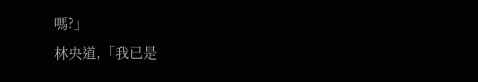嗎?」
林央道,「我已是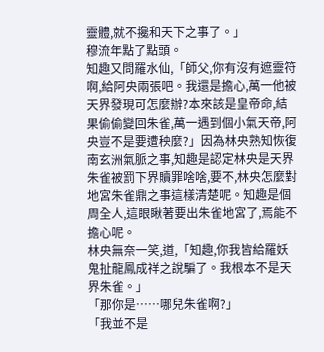靈體,就不攙和天下之事了。」
穆流年點了點頭。
知趣又問羅水仙,「師父,你有沒有遮靈符啊,給阿央兩張吧。我還是擔心,萬一他被天界發現可怎麼辦?本來該是皇帝命,結果偷偷變回朱雀,萬一遇到個小氣天帝,阿央豈不是要遭秧麼?」因為林央熟知恢復南玄洲氣脈之事,知趣是認定林央是天界朱雀被罰下界贖罪啥啥,要不,林央怎麼對地宮朱雀鼎之事這樣清楚呢。知趣是個周全人,這眼瞅著要出朱雀地宮了,焉能不擔心呢。
林央無奈一笑,道,「知趣,你我皆給羅妖鬼扯龍鳳成祥之說騙了。我根本不是天界朱雀。」
「那你是……哪兒朱雀啊?」
「我並不是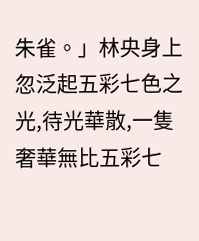朱雀。」林央身上忽泛起五彩七色之光,待光華散,一隻奢華無比五彩七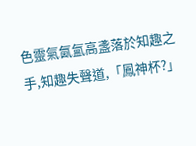色靈氣氤氳高盞落於知趣之手,知趣失聲道,「鳳神杯?」